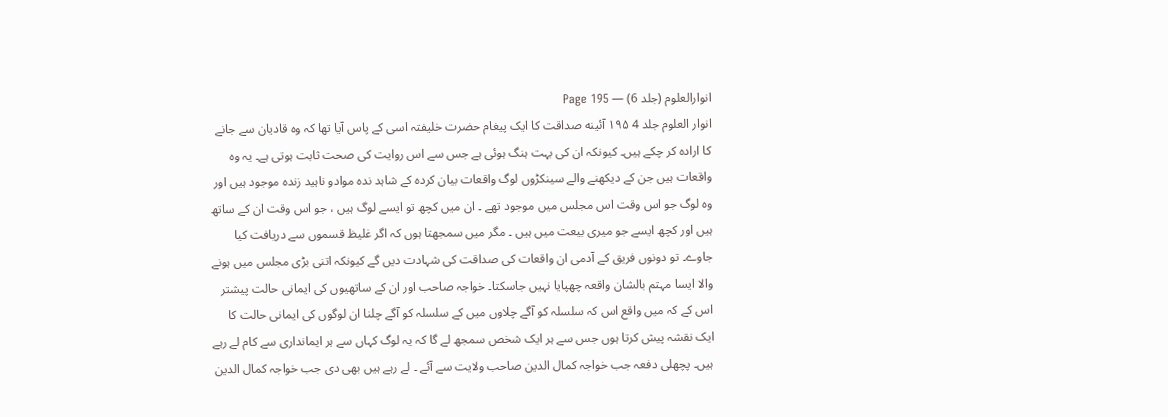انوارالعلوم (جلد 6) — Page 195
انوار العلوم جلد 4 ۱۹۵ آئینه صداقت کا ایک پیغام حضرت خلیفتہ اسی کے پاس آیا تھا کہ وہ قادیان سے جانے کا ارادہ کر چکے ہیں۔ کیونکہ ان کی بہت ہنگ ہوئی ہے جس سے اس روایت کی صحت ثابت ہوتی ہے۔ یہ وہ واقعات ہیں جن کے دیکھنے والے سینکڑوں لوگ واقعات بیان کردہ کے شاہد نده موادو ناہید زندہ موجود ہیں اور وہ لوگ جو اس وقت اس مجلس میں موجود تھے ۔ ان میں کچھ تو ایسے لوگ ہیں ، جو اس وقت ان کے ساتھ ہیں اور کچھ ایسے جو میری بیعت میں ہیں ۔ مگر میں سمجھتا ہوں کہ اگر غلیظ قسموں سے دریافت کیا جاوے۔ تو دونوں فریق کے آدمی ان واقعات کی صداقت کی شہادت دیں گے کیونکہ اتنی بڑی مجلس میں ہونے والا ایسا مہتم بالشان واقعہ چھپایا نہیں جاسکتا۔ خواجہ صاحب اور ان کے ساتھیوں کی ایمانی حالت پیشتر اس کے کہ میں واقع اس کہ سلسلہ کو آگے چلاوں میں کے سلسلہ کو آگے چلنا ان لوگوں کی ایمانی حالت کا ایک نقشہ پیش کرتا ہوں جس سے ہر ایک شخص سمجھ لے گا کہ یہ لوگ کہاں سے ہر ایمانداری سے کام لے رہے ہیں۔ پچھلی دفعہ جب خواجہ کمال الدین صاحب ولایت سے آئے ۔ لے رہے ہیں بھی دی جب خواجہ کمال الدین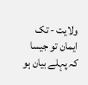ولایت - تک ایمان تو جیسا کہ پہلے بیان ہو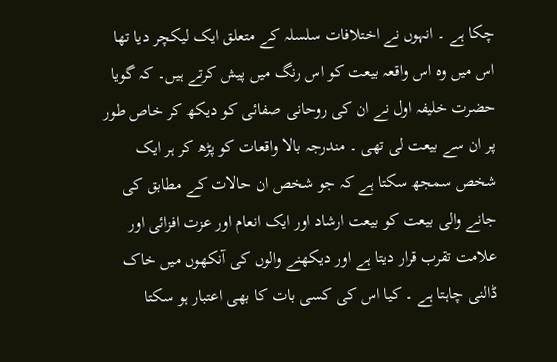چکا ہے ۔ انہوں نے اختلافات سلسلہ کے متعلق ایک لیکچر دیا تھا اس میں وہ اس واقعہ بیعت کو اس رنگ میں پیش کرتے ہیں۔ کہ گویا حضرت خلیفہ اول نے ان کی روحانی صفائی کو دیکھ کر خاص طور پر ان سے بیعت لی تھی ۔ مندرجہ بالا واقعات کو پڑھ کر ہر ایک شخص سمجھ سکتا ہے کہ جو شخص ان حالات کے مطابق کی جانے والی بیعت کو بیعت ارشاد اور ایک انعام اور عزت افزائی اور علامت تقرب قرار دیتا ہے اور دیکھنے والوں کی آنکھوں میں خاک ڈالنی چاہتا ہے ۔ کیا اس کی کسی بات کا بھی اعتبار ہو سکتا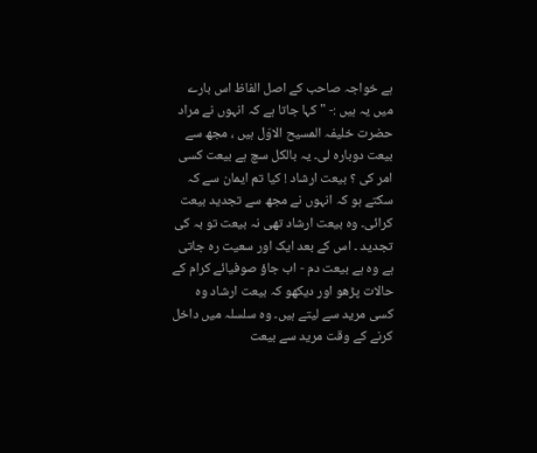ہے خواجہ صاحب کے اصل الفاظ اس بارے میں یہ ہیں :- " کہا جاتا ہے کہ انہوں نے مراد حضرت خلیفہ المسیح الاوّل ہیں ، مجھ سے بیعت دوبارہ لی۔ یہ بالکل سچ ہے بیعت کسی امر کی ؟ بیعت ارشاد ! کیا تم ایمان سے کہ سکتے ہو کہ انہوں نے مجھ سے تجدید بیعت کرائی۔ وہ بیعت ارشاد تھی نہ بیعت تو بہ کی تجدید ۔ اس کے بعد ایک اور سعیت رہ جاتی ہے وہ ہے بیعت دم - اب جاؤ صوفیائے کرام کے حالات پڑھو اور دیکھو کہ بیعت ارشاد وہ کسی مرید سے لیتے ہیں۔ وہ سلسلہ میں داخل کرنے کے وقت مرید سے بیعت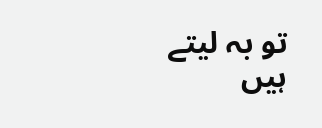تو بہ لیتے ہیں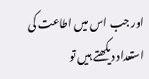اور جب اس میں اطاعت کی استعداد دیکھتے ہیں تو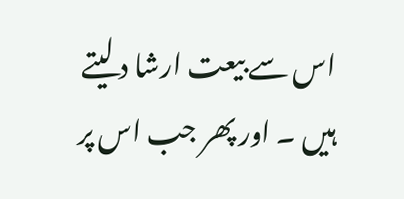اس سے بیعت ارشا د لیتے ہیں ۔ اور پھر جب اس پر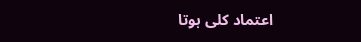اعتماد کلی ہوتا